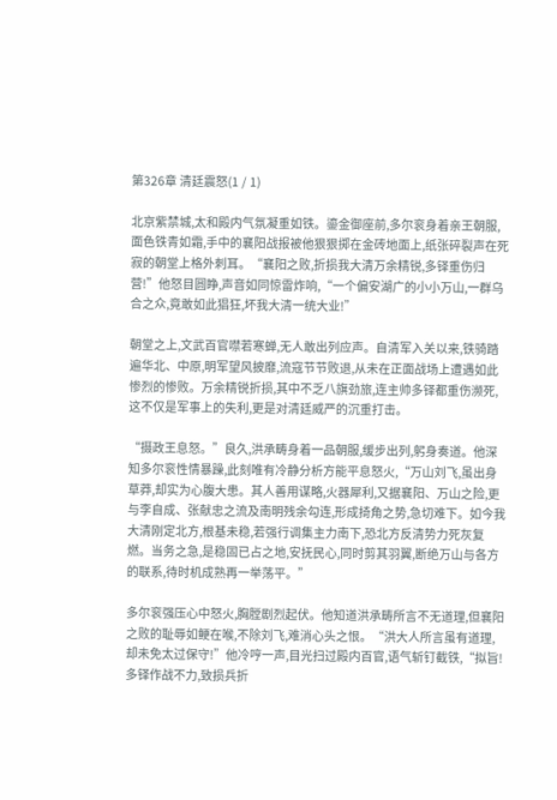第326章 清廷震怒(1 / 1)

北京紫禁城,太和殿内气氛凝重如铁。鎏金御座前,多尔衮身着亲王朝服,面色铁青如霜,手中的襄阳战报被他狠狠掷在金砖地面上,纸张碎裂声在死寂的朝堂上格外刺耳。“襄阳之败,折损我大清万余精锐,多铎重伤归营!”他怒目圆睁,声音如同惊雷炸响,“一个偏安湖广的小小万山,一群乌合之众,竟敢如此猖狂,坏我大清一统大业!”

朝堂之上,文武百官噤若寒蝉,无人敢出列应声。自清军入关以来,铁骑踏遍华北、中原,明军望风披靡,流寇节节败退,从未在正面战场上遭遇如此惨烈的惨败。万余精锐折损,其中不乏八旗劲旅,连主帅多铎都重伤濒死,这不仅是军事上的失利,更是对清廷威严的沉重打击。

“摄政王息怒。”良久,洪承畴身着一品朝服,缓步出列,躬身奏道。他深知多尔衮性情暴躁,此刻唯有冷静分析方能平息怒火,“万山刘飞,虽出身草莽,却实为心腹大患。其人善用谋略,火器犀利,又据襄阳、万山之险,更与李自成、张献忠之流及南明残余勾连,形成掎角之势,急切难下。如今我大清刚定北方,根基未稳,若强行调集主力南下,恐北方反清势力死灰复燃。当务之急,是稳固已占之地,安抚民心,同时剪其羽翼,断绝万山与各方的联系,待时机成熟再一举荡平。”

多尔衮强压心中怒火,胸膛剧烈起伏。他知道洪承畴所言不无道理,但襄阳之败的耻辱如鲠在喉,不除刘飞,难消心头之恨。“洪大人所言虽有道理,却未免太过保守!”他冷哼一声,目光扫过殿内百官,语气斩钉截铁,“拟旨!多铎作战不力,致损兵折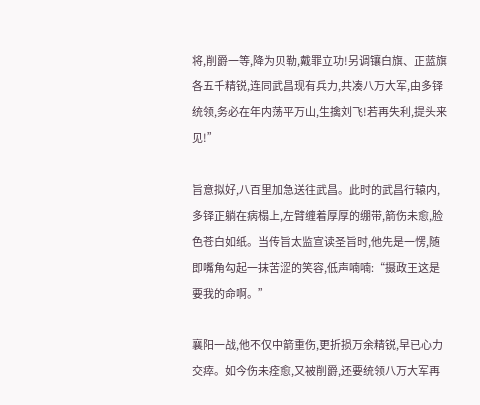将,削爵一等,降为贝勒,戴罪立功!另调镶白旗、正蓝旗各五千精锐,连同武昌现有兵力,共凑八万大军,由多铎统领,务必在年内荡平万山,生擒刘飞!若再失利,提头来见!”

旨意拟好,八百里加急送往武昌。此时的武昌行辕内,多铎正躺在病榻上,左臂缠着厚厚的绷带,箭伤未愈,脸色苍白如纸。当传旨太监宣读圣旨时,他先是一愣,随即嘴角勾起一抹苦涩的笑容,低声喃喃:“摄政王这是要我的命啊。”

襄阳一战,他不仅中箭重伤,更折损万余精锐,早已心力交瘁。如今伤未痊愈,又被削爵,还要统领八万大军再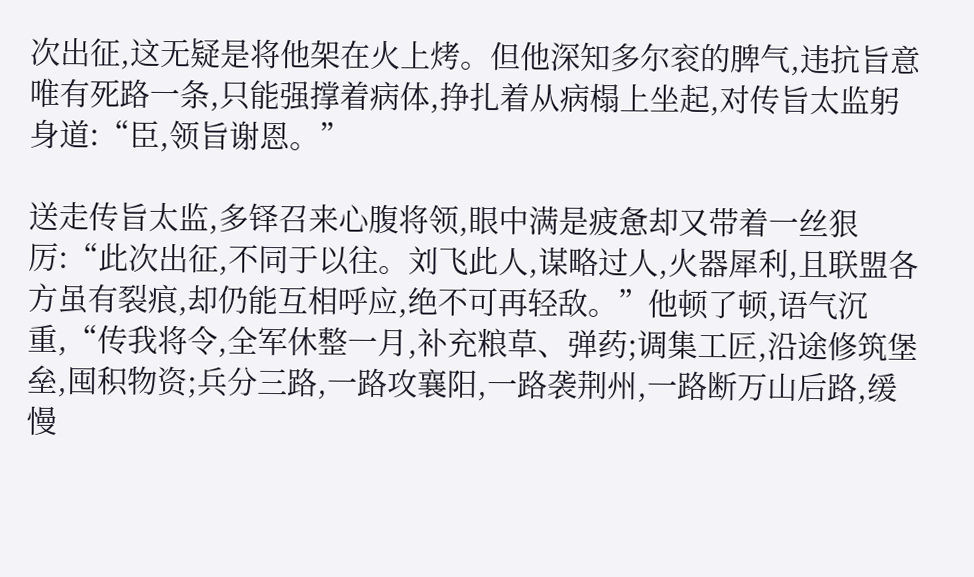次出征,这无疑是将他架在火上烤。但他深知多尔衮的脾气,违抗旨意唯有死路一条,只能强撑着病体,挣扎着从病榻上坐起,对传旨太监躬身道:“臣,领旨谢恩。”

送走传旨太监,多铎召来心腹将领,眼中满是疲惫却又带着一丝狠厉:“此次出征,不同于以往。刘飞此人,谋略过人,火器犀利,且联盟各方虽有裂痕,却仍能互相呼应,绝不可再轻敌。”他顿了顿,语气沉重,“传我将令,全军休整一月,补充粮草、弹药;调集工匠,沿途修筑堡垒,囤积物资;兵分三路,一路攻襄阳,一路袭荆州,一路断万山后路,缓慢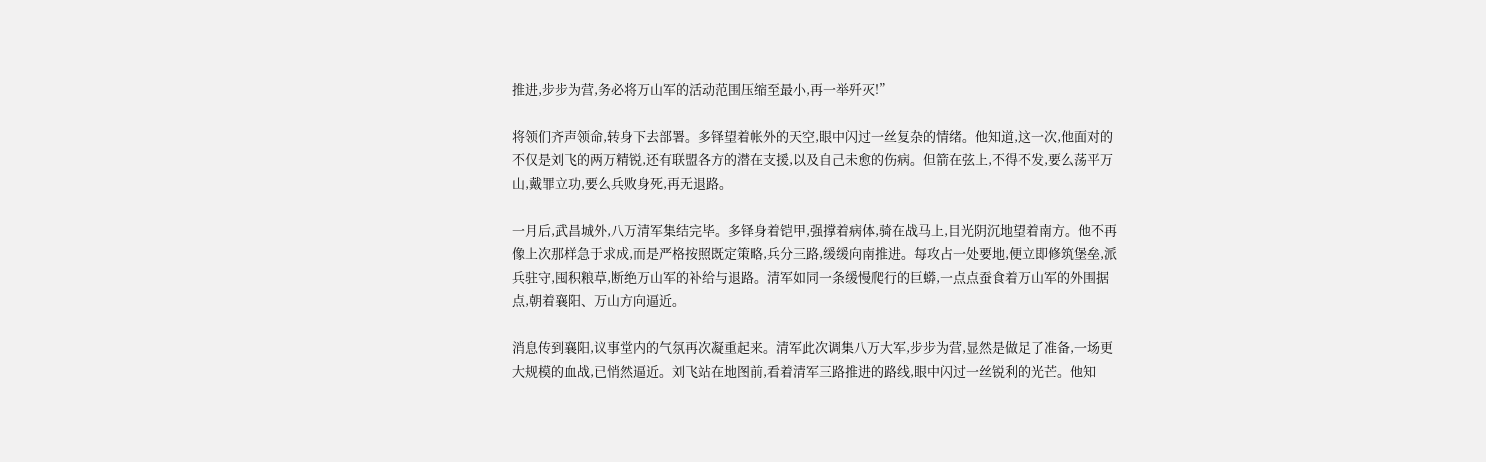推进,步步为营,务必将万山军的活动范围压缩至最小,再一举歼灭!”

将领们齐声领命,转身下去部署。多铎望着帐外的天空,眼中闪过一丝复杂的情绪。他知道,这一次,他面对的不仅是刘飞的两万精锐,还有联盟各方的潜在支援,以及自己未愈的伤病。但箭在弦上,不得不发,要么荡平万山,戴罪立功,要么兵败身死,再无退路。

一月后,武昌城外,八万清军集结完毕。多铎身着铠甲,强撑着病体,骑在战马上,目光阴沉地望着南方。他不再像上次那样急于求成,而是严格按照既定策略,兵分三路,缓缓向南推进。每攻占一处要地,便立即修筑堡垒,派兵驻守,囤积粮草,断绝万山军的补给与退路。清军如同一条缓慢爬行的巨蟒,一点点蚕食着万山军的外围据点,朝着襄阳、万山方向逼近。

消息传到襄阳,议事堂内的气氛再次凝重起来。清军此次调集八万大军,步步为营,显然是做足了准备,一场更大规模的血战,已悄然逼近。刘飞站在地图前,看着清军三路推进的路线,眼中闪过一丝锐利的光芒。他知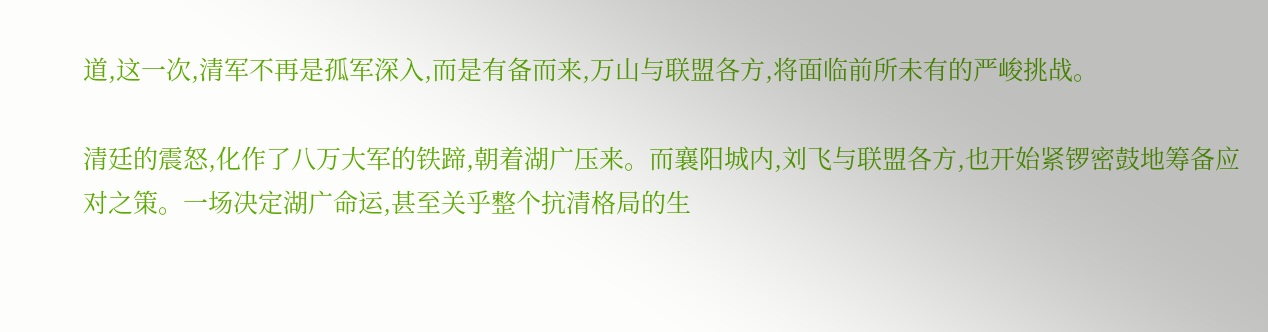道,这一次,清军不再是孤军深入,而是有备而来,万山与联盟各方,将面临前所未有的严峻挑战。

清廷的震怒,化作了八万大军的铁蹄,朝着湖广压来。而襄阳城内,刘飞与联盟各方,也开始紧锣密鼓地筹备应对之策。一场决定湖广命运,甚至关乎整个抗清格局的生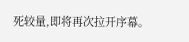死较量,即将再次拉开序幕。